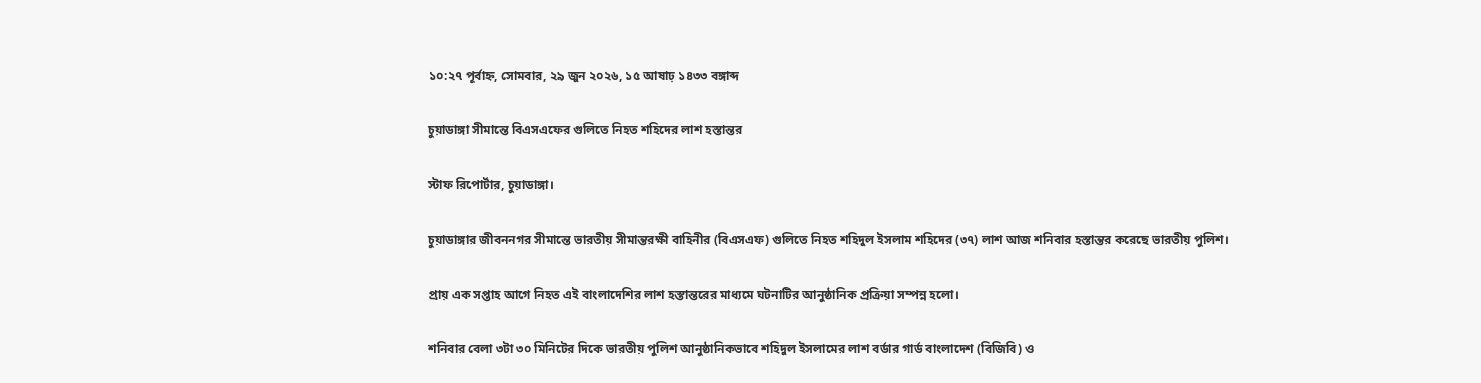১০:২৭ পূর্বাহ্ন, সোমবার, ২৯ জুন ২০২৬, ১৫ আষাঢ় ১৪৩৩ বঙ্গাব্দ

চুয়াডাঙ্গা সীমান্তে বিএসএফের গুলিতে নিহত শহিদের লাশ হস্তান্তর

স্টাফ রিপোর্টার, চুয়াডাঙ্গা।

চুয়াডাঙ্গার জীবননগর সীমান্তে ভারতীয় সীমান্তরক্ষী বাহিনীর (বিএসএফ) গুলিতে নিহত শহিদুল ইসলাম শহিদের (৩৭) লাশ আজ শনিবার হস্তান্তর করেছে ভারতীয় পুলিশ।

প্রায় এক সপ্তাহ আগে নিহত এই বাংলাদেশির লাশ হস্তান্তরের মাধ্যমে ঘটনাটির আনুষ্ঠানিক প্রক্রিয়া সম্পন্ন হলো।

শনিবার বেলা ৩টা ৩০ মিনিটের দিকে ভারতীয় পুলিশ আনুষ্ঠানিকভাবে শহিদুল ইসলামের লাশ বর্ডার গার্ড বাংলাদেশ (বিজিবি) ও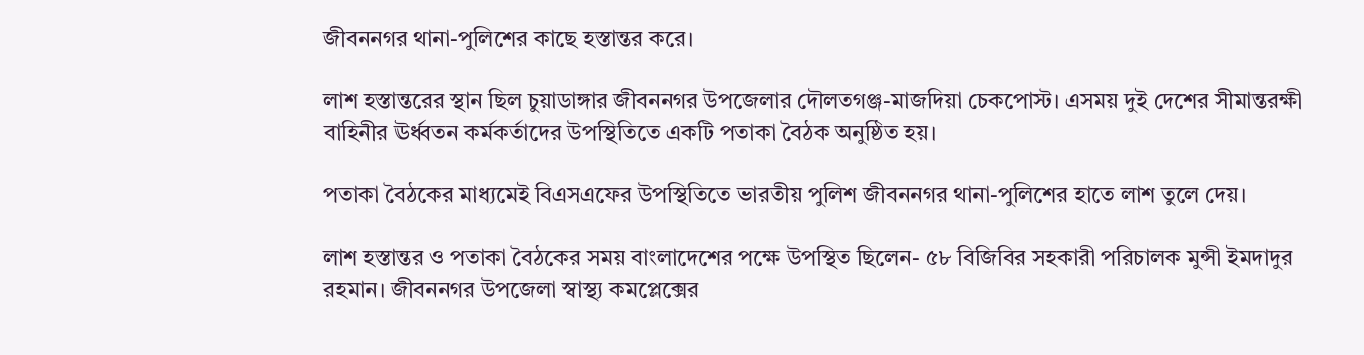জীবননগর থানা-পুলিশের কাছে হস্তান্তর করে।

লাশ হস্তান্তরের স্থান ছিল চুয়াডাঙ্গার জীবননগর উপজেলার দৌলতগঞ্জ-মাজদিয়া চেকপোস্ট। এসময় দুই দেশের সীমান্তরক্ষী বাহিনীর ঊর্ধ্বতন কর্মকর্তাদের উপস্থিতিতে একটি পতাকা বৈঠক অনুষ্ঠিত হয়।

পতাকা বৈঠকের মাধ্যমেই বিএসএফের উপস্থিতিতে ভারতীয় পুলিশ জীবননগর থানা-পুলিশের হাতে লাশ তুলে দেয়।

লাশ হস্তান্তর ও পতাকা বৈঠকের সময় বাংলাদেশের পক্ষে উপস্থিত ছিলেন- ৫৮ বিজিবির সহকারী পরিচালক মুন্সী ইমদাদুর রহমান। জীবননগর উপজেলা স্বাস্থ্য কমপ্লেক্সের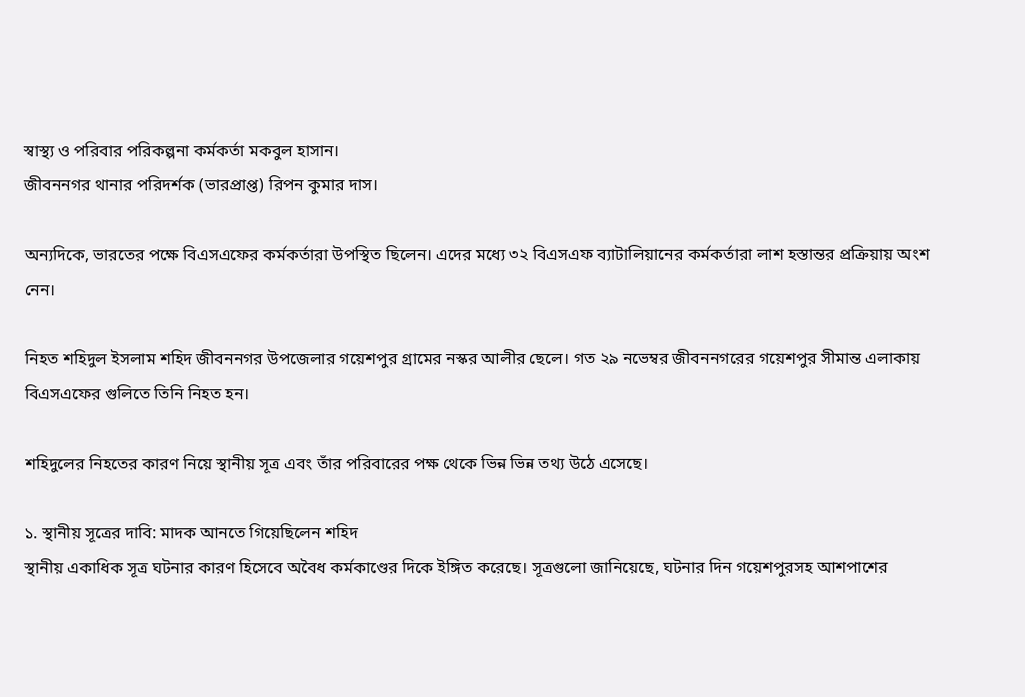স্বাস্থ্য ও পরিবার পরিকল্পনা কর্মকর্তা মকবুল হাসান।
জীবননগর থানার পরিদর্শক (ভারপ্রাপ্ত) রিপন কুমার দাস।

অন্যদিকে, ভারতের পক্ষে বিএসএফের কর্মকর্তারা উপস্থিত ছিলেন। এদের মধ্যে ৩২ বিএসএফ ব্যাটালিয়ানের কর্মকর্তারা লাশ হস্তান্তর প্রক্রিয়ায় অংশ নেন।

নিহত শহিদুল ইসলাম শহিদ জীবননগর উপজেলার গয়েশপুর গ্রামের নস্কর আলীর ছেলে। গত ২৯ নভেম্বর জীবননগরের গয়েশপুর সীমান্ত এলাকায় বিএসএফের গুলিতে তিনি নিহত হন।

শহিদুলের নিহতের কারণ নিয়ে স্থানীয় সূত্র এবং তাঁর পরিবারের পক্ষ থেকে ভিন্ন ভিন্ন তথ্য উঠে এসেছে।

১. স্থানীয় সূত্রের দাবি: মাদক আনতে গিয়েছিলেন শহিদ
স্থানীয় একাধিক সূত্র ঘটনার কারণ হিসেবে অবৈধ কর্মকাণ্ডের দিকে ইঙ্গিত করেছে। সূত্রগুলো জানিয়েছে, ঘটনার দিন গয়েশপুরসহ আশপাশের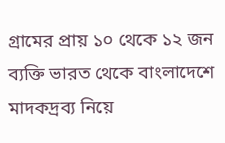গ্রামের প্রায় ১০ থেকে ১২ জন ব্যক্তি ভারত থেকে বাংলাদেশে মাদকদ্রব্য নিয়ে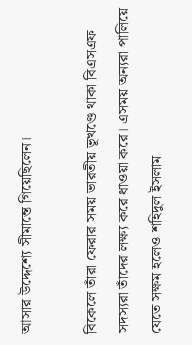আসার উদ্দেশ্যে সীমান্তে গিয়েছিলেন।

বিকেলে তাঁরা ফেরার সময় ভারতীয় ভূখণ্ডে থাকা বিএসএফ সদস্যরা তাঁদের লক্ষ্য করে ধাওয়া করে। এসময় অন্যরা পালিয়ে যেতে সক্ষম হলেও শহিদুল ইসলাম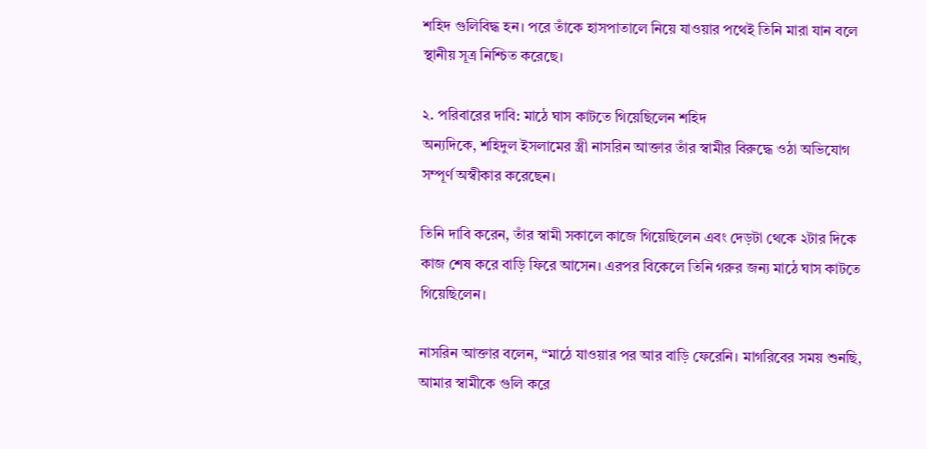শহিদ গুলিবিদ্ধ হন। পরে তাঁকে হাসপাতালে নিয়ে যাওয়ার পথেই তিনি মারা যান বলে স্থানীয় সূত্র নিশ্চিত করেছে।

২. পরিবারের দাবি: মাঠে ঘাস কাটতে গিয়েছিলেন শহিদ
অন্যদিকে, শহিদুল ইসলামের স্ত্রী নাসরিন আক্তার তাঁর স্বামীর বিরুদ্ধে ওঠা অভিযোগ সম্পূর্ণ অস্বীকার করেছেন।

তিনি দাবি করেন, তাঁর স্বামী সকালে কাজে গিয়েছিলেন এবং দেড়টা থেকে ২টার দিকে কাজ শেষ করে বাড়ি ফিরে আসেন। এরপর বিকেলে তিনি গরুর জন্য মাঠে ঘাস কাটতে গিয়েছিলেন।

নাসরিন আক্তার বলেন, “মাঠে যাওয়ার পর আর বাড়ি ফেরেনি। মাগরিবের সময় শুনছি, আমার স্বামীকে গুলি করে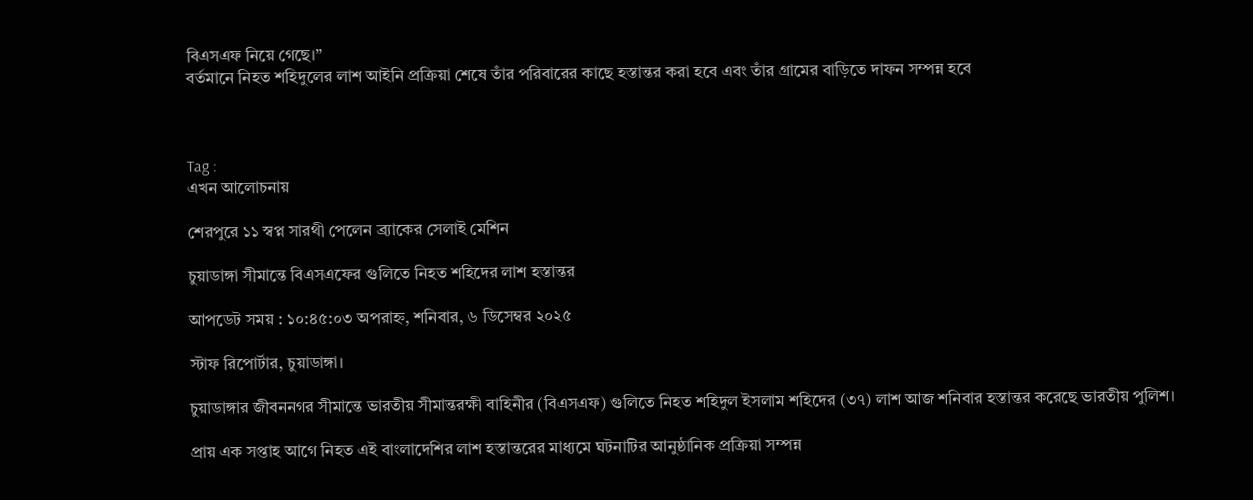বিএসএফ নিয়ে গেছে।”
বর্তমানে নিহত শহিদুলের লাশ আইনি প্রক্রিয়া শেষে তাঁর পরিবারের কাছে হস্তান্তর করা হবে এবং তাঁর গ্রামের বাড়িতে দাফন সম্পন্ন হবে



Tag :
এখন আলোচনায়

শেরপুরে ১১ স্বপ্ন সারথী পেলেন ব্র্যাকের সেলাই মেশিন

চুয়াডাঙ্গা সীমান্তে বিএসএফের গুলিতে নিহত শহিদের লাশ হস্তান্তর

আপডেট সময় : ১০:৪৫:০৩ অপরাহ্ন, শনিবার, ৬ ডিসেম্বর ২০২৫

স্টাফ রিপোর্টার, চুয়াডাঙ্গা।

চুয়াডাঙ্গার জীবননগর সীমান্তে ভারতীয় সীমান্তরক্ষী বাহিনীর (বিএসএফ) গুলিতে নিহত শহিদুল ইসলাম শহিদের (৩৭) লাশ আজ শনিবার হস্তান্তর করেছে ভারতীয় পুলিশ।

প্রায় এক সপ্তাহ আগে নিহত এই বাংলাদেশির লাশ হস্তান্তরের মাধ্যমে ঘটনাটির আনুষ্ঠানিক প্রক্রিয়া সম্পন্ন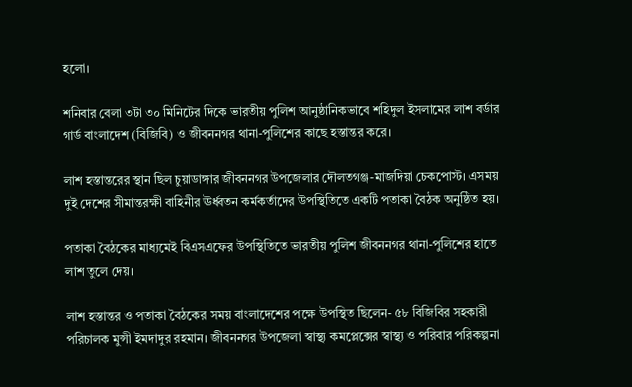হলো।

শনিবার বেলা ৩টা ৩০ মিনিটের দিকে ভারতীয় পুলিশ আনুষ্ঠানিকভাবে শহিদুল ইসলামের লাশ বর্ডার গার্ড বাংলাদেশ (বিজিবি) ও জীবননগর থানা-পুলিশের কাছে হস্তান্তর করে।

লাশ হস্তান্তরের স্থান ছিল চুয়াডাঙ্গার জীবননগর উপজেলার দৌলতগঞ্জ-মাজদিয়া চেকপোস্ট। এসময় দুই দেশের সীমান্তরক্ষী বাহিনীর ঊর্ধ্বতন কর্মকর্তাদের উপস্থিতিতে একটি পতাকা বৈঠক অনুষ্ঠিত হয়।

পতাকা বৈঠকের মাধ্যমেই বিএসএফের উপস্থিতিতে ভারতীয় পুলিশ জীবননগর থানা-পুলিশের হাতে লাশ তুলে দেয়।

লাশ হস্তান্তর ও পতাকা বৈঠকের সময় বাংলাদেশের পক্ষে উপস্থিত ছিলেন- ৫৮ বিজিবির সহকারী পরিচালক মুন্সী ইমদাদুর রহমান। জীবননগর উপজেলা স্বাস্থ্য কমপ্লেক্সের স্বাস্থ্য ও পরিবার পরিকল্পনা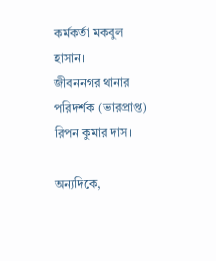কর্মকর্তা মকবুল হাসান।
জীবননগর থানার পরিদর্শক (ভারপ্রাপ্ত) রিপন কুমার দাস।

অন্যদিকে,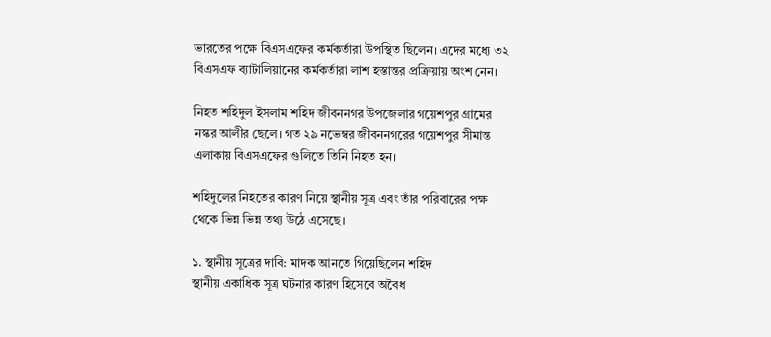ভারতের পক্ষে বিএসএফের কর্মকর্তারা উপস্থিত ছিলেন। এদের মধ্যে ৩২ বিএসএফ ব্যাটালিয়ানের কর্মকর্তারা লাশ হস্তান্তর প্রক্রিয়ায় অংশ নেন।

নিহত শহিদুল ইসলাম শহিদ জীবননগর উপজেলার গয়েশপুর গ্রামের নস্কর আলীর ছেলে। গত ২৯ নভেম্বর জীবননগরের গয়েশপুর সীমান্ত এলাকায় বিএসএফের গুলিতে তিনি নিহত হন।

শহিদুলের নিহতের কারণ নিয়ে স্থানীয় সূত্র এবং তাঁর পরিবারের পক্ষ থেকে ভিন্ন ভিন্ন তথ্য উঠে এসেছে।

১. স্থানীয় সূত্রের দাবি: মাদক আনতে গিয়েছিলেন শহিদ
স্থানীয় একাধিক সূত্র ঘটনার কারণ হিসেবে অবৈধ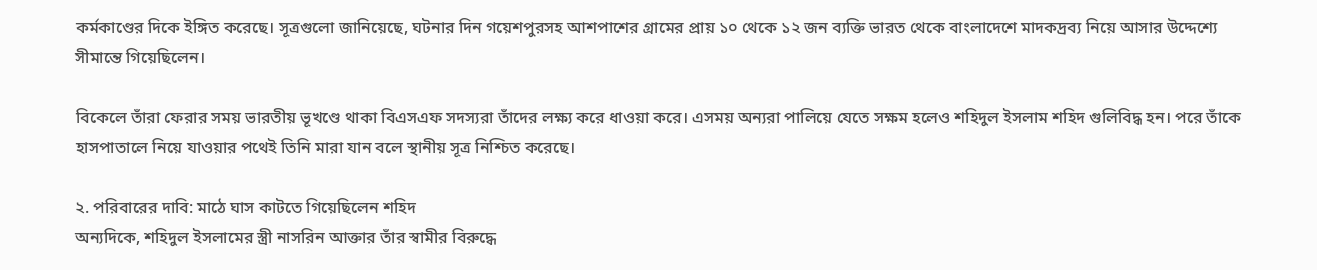কর্মকাণ্ডের দিকে ইঙ্গিত করেছে। সূত্রগুলো জানিয়েছে, ঘটনার দিন গয়েশপুরসহ আশপাশের গ্রামের প্রায় ১০ থেকে ১২ জন ব্যক্তি ভারত থেকে বাংলাদেশে মাদকদ্রব্য নিয়ে আসার উদ্দেশ্যে সীমান্তে গিয়েছিলেন।

বিকেলে তাঁরা ফেরার সময় ভারতীয় ভূখণ্ডে থাকা বিএসএফ সদস্যরা তাঁদের লক্ষ্য করে ধাওয়া করে। এসময় অন্যরা পালিয়ে যেতে সক্ষম হলেও শহিদুল ইসলাম শহিদ গুলিবিদ্ধ হন। পরে তাঁকে হাসপাতালে নিয়ে যাওয়ার পথেই তিনি মারা যান বলে স্থানীয় সূত্র নিশ্চিত করেছে।

২. পরিবারের দাবি: মাঠে ঘাস কাটতে গিয়েছিলেন শহিদ
অন্যদিকে, শহিদুল ইসলামের স্ত্রী নাসরিন আক্তার তাঁর স্বামীর বিরুদ্ধে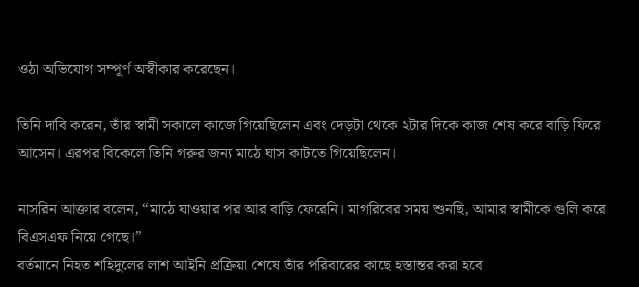ওঠা অভিযোগ সম্পূর্ণ অস্বীকার করেছেন।

তিনি দাবি করেন, তাঁর স্বামী সকালে কাজে গিয়েছিলেন এবং দেড়টা থেকে ২টার দিকে কাজ শেষ করে বাড়ি ফিরে আসেন। এরপর বিকেলে তিনি গরুর জন্য মাঠে ঘাস কাটতে গিয়েছিলেন।

নাসরিন আক্তার বলেন, “মাঠে যাওয়ার পর আর বাড়ি ফেরেনি। মাগরিবের সময় শুনছি, আমার স্বামীকে গুলি করে বিএসএফ নিয়ে গেছে।”
বর্তমানে নিহত শহিদুলের লাশ আইনি প্রক্রিয়া শেষে তাঁর পরিবারের কাছে হস্তান্তর করা হবে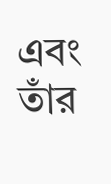এবং তাঁর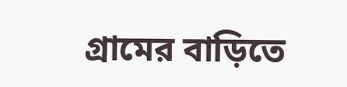গ্রামের বাড়িতে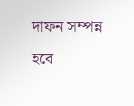দাফন সম্পন্ন হবে